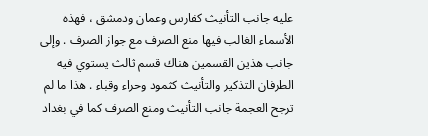عليه جانب التأنيث كفارس وعمان ودمشق ، فهذه الأسماء الغالب فيها منع الصرف مع جواز الصرف . وإلى جانب هذين القسمين هناك قسم ثالث يستوي فيه الطرفان التذكير والتأنيث كثمود وحراء وقباء . هذا ما لم ترجح العجمة جانب التأنيث ومنع الصرف كما في بغداد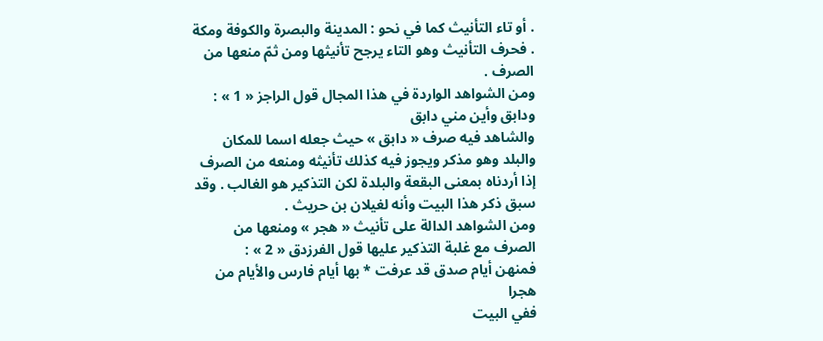. أو تاء التأنيث كما في نحو : المدينة والبصرة والكوفة ومكة . فحرف التأنيث وهو التاء يرجح تأنيثها ومن ثمّ منعها من الصرف .
ومن الشواهد الواردة في هذا المجال قول الراجز « 1 » :
ودابق وأين مني دابق
والشاهد فيه صرف « دابق » حيث جعله اسما للمكان والبلد وهو مذكر ويجوز فيه كذلك تأنيثه ومنعه من الصرف إذا أردناه بمعنى البقعة والبلدة لكن التذكير هو الغالب . وقد سبق ذكر هذا البيت وأنه لغيلان بن حريث .
ومن الشواهد الدالة على تأنيث « هجر » ومنعها من الصرف مع غلبة التذكير عليها قول الفرزدق « 2 » :
فمنهن أيام صدق قد عرفت * بها أيام فارس والأيام من هجرا
ففي البيت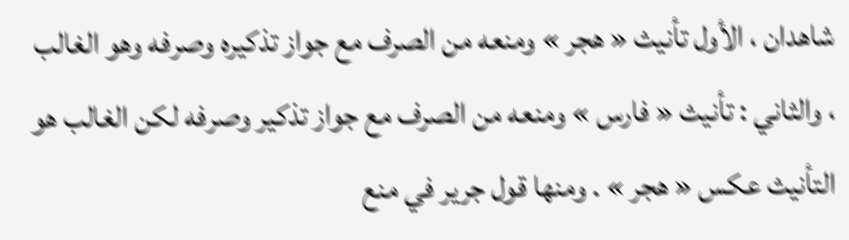شاهدان ، الأول تأنيث « هجر » ومنعه من الصرف مع جواز تذكيره وصرفه وهو الغالب ، والثاني : تأنيث « فارس » ومنعه من الصرف مع جواز تذكير وصرفه لكن الغالب هو التأنيث عكس « هجر » . ومنها قول جرير في منع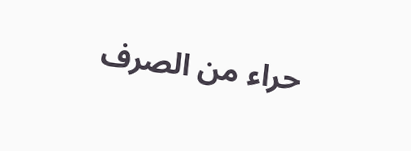حراء من الصرف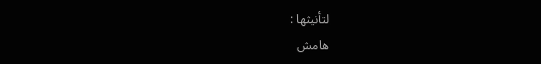لتأنيثها :
هامش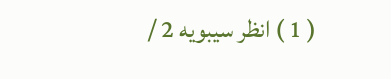( 1 ) انظر سيبويه 2 /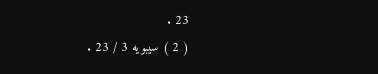23 .
( 2 ) سيبويه 3 / 23 .